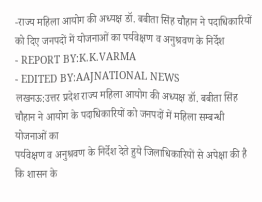-राज्य महिला आयोग की अध्यक्ष डॉ. बबीता सिंह चौहान ने पदाधिकारियों को दिए जनपदों में योजनाओं का पर्यवेक्षण व अनुश्रवण के निर्देश
- REPORT BY:K.K.VARMA
- EDITED BY:AAJNATIONAL NEWS
लखनऊ:उत्तर प्रदेश राज्य महिला आयोग की अध्यक्ष डॉ. बबीता सिंह चौहान ने आयोग के पदाधिकारियों को जनपदों में महिला सम्बन्धी योजनाओं का
पर्यवेक्षण व अनुश्रवण के निर्देश देते हुये जिलाधिकारियों से अपेक्षा की है कि शासन के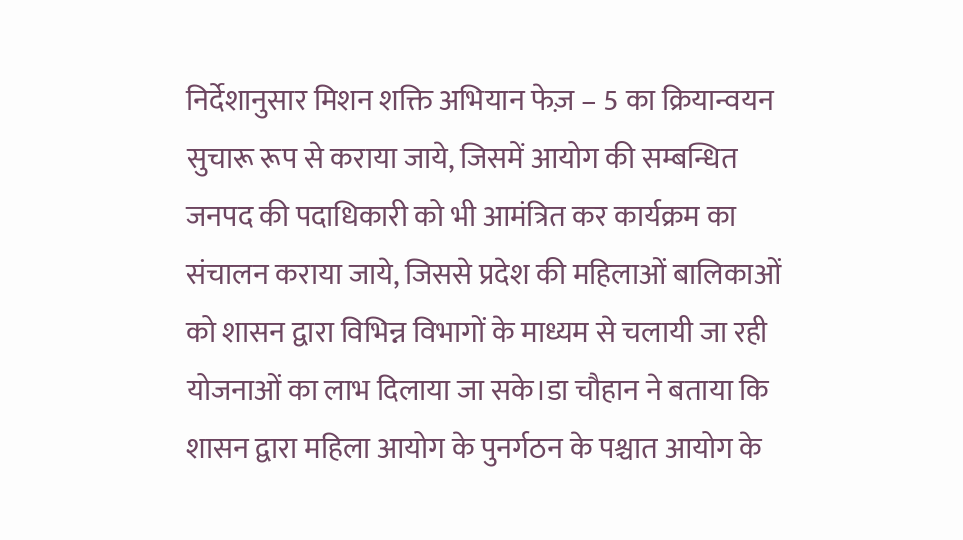निर्देशानुसार मिशन शक्ति अभियान फेज़ – 5 का क्रियान्वयन सुचारू रूप से कराया जाये, जिसमें आयोग की सम्बन्धित जनपद की पदाधिकारी को भी आमंत्रित कर कार्यक्रम का संचालन कराया जाये, जिससे प्रदेश की महिलाओं बालिकाओं को शासन द्वारा विभिन्न विभागों के माध्यम से चलायी जा रही योजनाओं का लाभ दिलाया जा सके।डा चौहान ने बताया कि शासन द्वारा महिला आयोग के पुनर्गठन के पश्चात आयोग के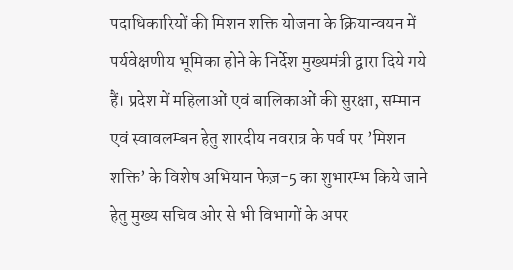पदाधिकारियों की मिशन शक्ति योजना के क्रियान्वयन में पर्यवेक्षणीय भूमिका होने के निर्देश मुख्यमंत्री द्वारा दिये गये हैं। प्रदेश में महिलाओं एवं बालिकाओं की सुरक्षा, सम्मान एवं स्वावलम्बन हेतु शारदीय नवरात्र के पर्व पर ’मिशन शक्ति’ के विशेष अभियान फेज़-5 का शुभारम्भ किये जाने हेतु मुख्य सचिव ओर से भी विभागों के अपर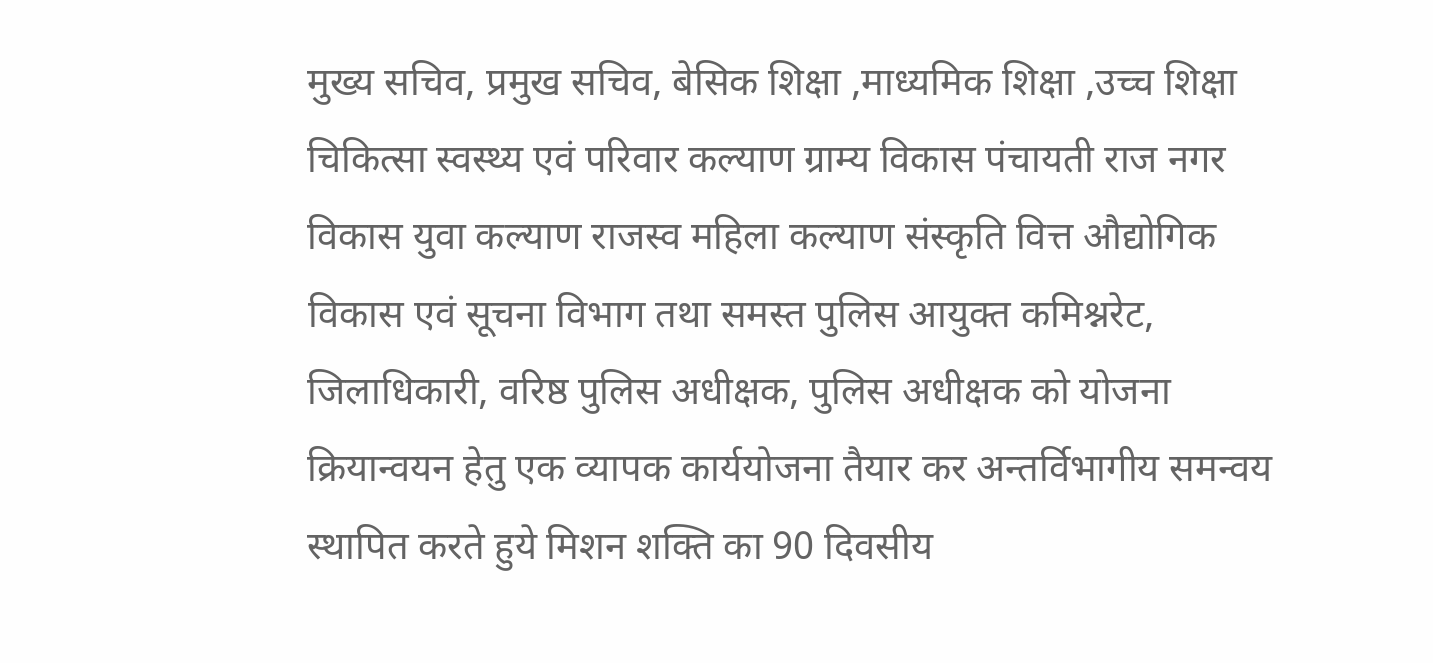मुख्य सचिव, प्रमुख सचिव, बेसिक शिक्षा ,माध्यमिक शिक्षा ,उच्च शिक्षा चिकित्सा स्वस्थ्य एवं परिवार कल्याण ग्राम्य विकास पंचायती राज नगर विकास युवा कल्याण राजस्व महिला कल्याण संस्कृति वित्त औद्योगिक विकास एवं सूचना विभाग तथा समस्त पुलिस आयुक्त कमिश्नरेट, जिलाधिकारी, वरिष्ठ पुलिस अधीक्षक, पुलिस अधीक्षक को योजना क्रियान्वयन हेतु एक व्यापक कार्ययोजना तैयार कर अन्तर्विभागीय समन्वय स्थापित करते हुये मिशन शक्ति का 90 दिवसीय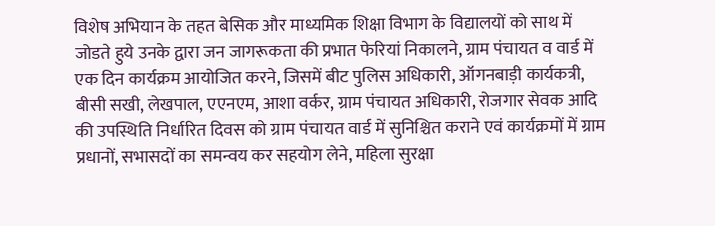विशेष अभियान के तहत बेसिक और माध्यमिक शिक्षा विभाग के विद्यालयों को साथ में जोडते हुये उनके द्वारा जन जागरूकता की प्रभात फेरियां निकालने, ग्राम पंचायत व वार्ड में एक दिन कार्यक्रम आयोजित करने, जिसमें बीट पुलिस अधिकारी, ऑगनबाड़ी कार्यकत्री, बीसी सखी, लेखपाल, एएनएम, आशा वर्कर, ग्राम पंचायत अधिकारी, रोजगार सेवक आदि की उपस्थिति निर्धारित दिवस को ग्राम पंचायत वार्ड में सुनिश्चित कराने एवं कार्यक्रमों में ग्राम प्रधानों, सभासदों का समन्वय कर सहयोग लेने, महिला सुरक्षा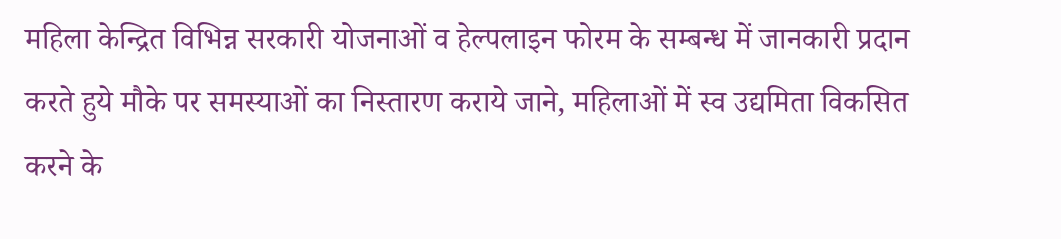महिला केन्द्रित विभिन्न सरकारी योजनाओं व हेल्पलाइन फोरम के सम्बन्ध में जानकारी प्रदान करते हुये मौके पर समस्याओं का निस्तारण कराये जाने, महिलाओं में स्व उद्यमिता विकसित करने के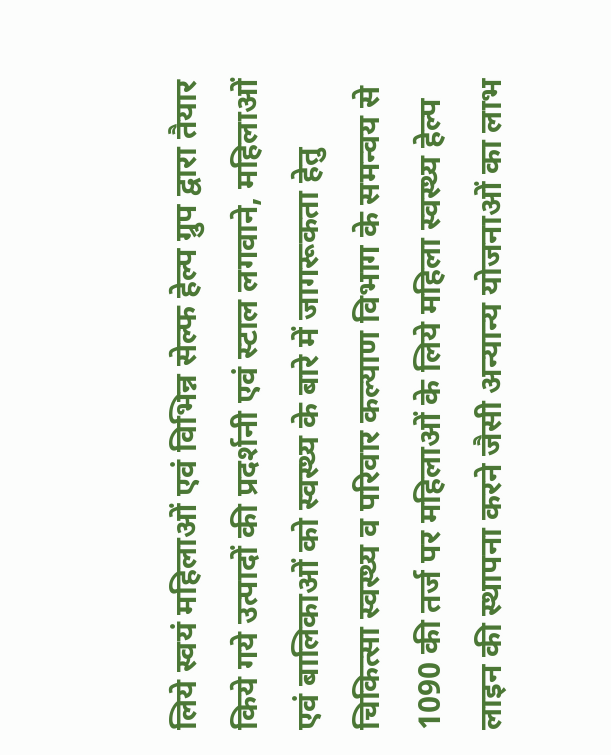लिये स्वयं महिलाओं एवं विभिन्न सेल्फ हेल्प ग्रुप द्वारा तैयार किये गये उत्पादों की प्रदर्शनी एवं स्टाल लगवाने, महिलाओं एवं बालिकाओं को स्वस्थ्य के बारे में जागरूकता हेतु चिकित्सा स्वस्थ्य व परिवार कल्याण विभाग के समन्वय से 1090 की तर्ज पर महिलाओं के लिये महिला स्वस्थ्य हेल्प लाइन की स्थापना करने जैसी अन्यान्य योजनाओं का लाभ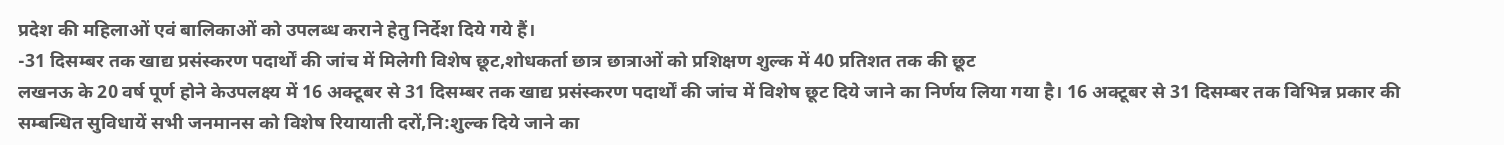प्रदेश की महिलाओं एवं बालिकाओं को उपलब्ध कराने हेतु निर्देश दिये गये हैं।
-31 दिसम्बर तक खाद्य प्रसंस्करण पदार्थों की जांच में मिलेगी विशेष छूट,शोधकर्ता छात्र छात्राओं को प्रशिक्षण शुल्क में 40 प्रतिशत तक की छूट
लखनऊ के 20 वर्ष पूर्ण होने केउपलक्ष्य में 16 अक्टूबर से 31 दिसम्बर तक खाद्य प्रसंस्करण पदार्थों की जांच में विशेष छूट दिये जाने का निर्णय लिया गया है। 16 अक्टूबर से 31 दिसम्बर तक विभिन्न प्रकार की सम्बन्धित सुविधायें सभी जनमानस को विशेष रियायाती दरों,नि:शुल्क दिये जाने का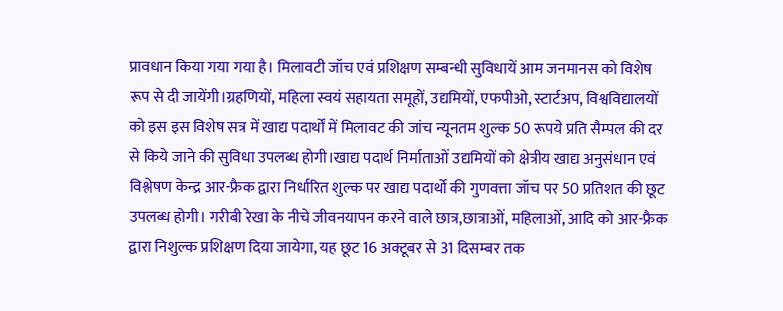प्रावधान किया गया गया है। मिलावटी जॉच एवं प्रशिक्षण सम्बन्धी सुविधायें आम जनमानस को विशेष रूप से दी जायेंगी।ग्रहणियों, महिला स्वयं सहायता समूहों, उद्यमियों, एफपीओ, स्टार्टअप, विश्वविद्यालयों को इस इस विशेष सत्र में खाद्य पदार्थों में मिलावट की जांच न्यूनतम शुल्क 50 रूपये प्रति सैम्पल की दर से किये जाने की सुविधा उपलब्ध होगी।खाद्य पदार्थ निर्माताओं उद्यमियों को क्षेत्रीय खाद्य अनुसंधान एवं विश्लेषण केन्द्र आर-फ्रैक द्वारा निर्धारित शुल्क पर खाद्य पदार्थो की गुणवत्ता जॉच पर 50 प्रतिशत की छूट उपलब्ध होगी। गरीबी रेखा के नीचे जीवनयापन करने वाले छात्र,छात्राओं, महिलाओं, आदि को आर-फ्रैक द्वारा निशुल्क प्रशिक्षण दिया जायेगा, यह छूट 16 अक्टूबर से 31 दिसम्बर तक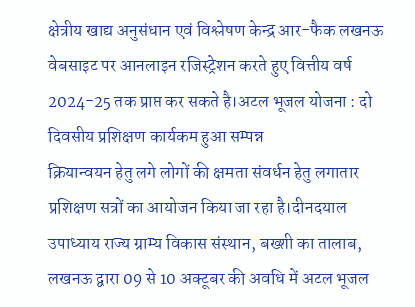क्षेत्रीय खाद्य अनुसंधान एवं विश्लेषण केन्द्र आर-फैक लखनऊ वेबसाइट पर आनलाइन रजिस्ट्रेशन करते हुए वित्तीय वर्ष 2024-25 तक प्राप्त कर सकते है।अटल भूजल योजना : दो दिवसीय प्रशिक्षण कार्यकम हुआ सम्पन्न
क्रियान्वयन हेतु लगे लोगों की क्षमता संवर्धन हेतु लगातार प्रशिक्षण सत्रों का आयोजन किया जा रहा है।दीनदयाल उपाध्याय राज्य ग्राम्य विकास संस्थान, बख्शी का तालाब, लखनऊ द्वारा 09 से 10 अक्टूबर की अवधि में अटल भूजल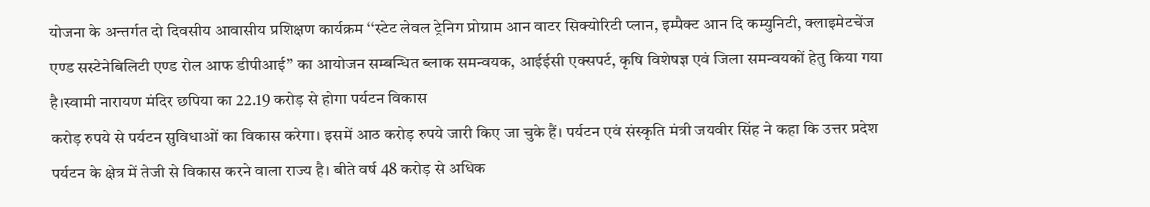योजना के अन्तर्गत दो दिवसीय आवासीय प्रशिक्षण कार्यक्रम ‘‘स्टेट लेवल ट्रेनिग प्रोग्राम आन वाटर सिक्योरिटी प्लान, इम्पैक्ट आन दि कम्युनिटी, क्लाइमेटचेंज एण्ड सस्टेनेबिलिटी एण्ड रोल आफ डीपीआई’’ का आयोजन सम्बन्धित ब्लाक समन्वयक, आईईसी एक्सपर्ट, कृषि विशेषज्ञ एवं जिला समन्वयकों हेतु किया गया है।स्वामी नारायण मंदिर छपिया का 22.19 करोड़ से होगा पर्यटन विकास
करोड़ रुपये से पर्यटन सुविधाओं का विकास करेगा। इसमें आठ करोड़ रुपये जारी किए जा चुके हैं। पर्यटन एवं संस्कृति मंत्री जयवीर सिंह ने कहा कि उत्तर प्रदेश पर्यटन के क्षेत्र में तेजी से विकास करने वाला राज्य है। बीते वर्ष 48 करोड़ से अधिक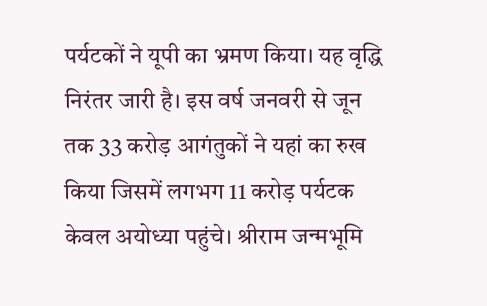पर्यटकों ने यूपी का भ्रमण किया। यह वृद्धि निरंतर जारी है। इस वर्ष जनवरी से जून तक 33 करोड़ आगंतुकों ने यहां का रुख किया जिसमें लगभग 11 करोड़ पर्यटक केवल अयोध्या पहुंचे। श्रीराम जन्मभूमि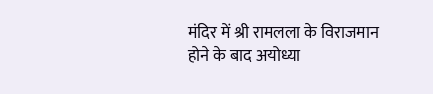मंदिर में श्री रामलला के विराजमान होने के बाद अयोध्या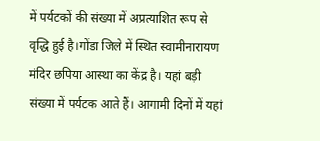में पर्यटकों की संख्या में अप्रत्याशित रूप से वृद्धि हुई है।गोंडा जिले में स्थित स्वामीनारायण मंदिर छपिया आस्था का केंद्र है। यहां बड़ी संख्या में पर्यटक आते हैं। आगामी दिनों में यहां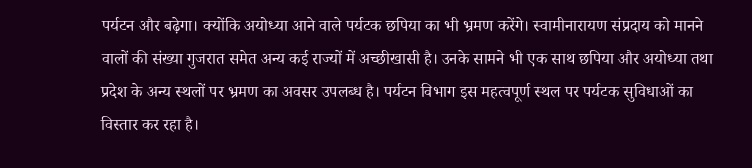पर्यटन और बढ़ेगा। क्योंकि अयोध्या आने वाले पर्यटक छपिया का भी भ्रमण करेंगे। स्वामीनारायण संप्रदाय को मानने वालों की संख्या गुजरात समेत अन्य कई राज्यों में अच्छीखासी है। उनके सामने भी एक साथ छपिया और अयोध्या तथा प्रदेश के अन्य स्थलों पर भ्रमण का अवसर उपलब्ध है। पर्यटन विभाग इस महत्वपूर्ण स्थल पर पर्यटक सुविधाओं का विस्तार कर रहा है।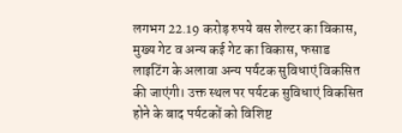लगभग 22.19 करोड़ रुपये बस शेल्टर का विकास, मुख्य गेट व अन्य कई गेट का विकास, फसाड लाइटिंग के अलावा अन्य पर्यटक सुविधाएं विकसित की जाएंगी। उक्त स्थल पर पर्यटक सुविधाएं विकसित होने के बाद पर्यटकों को विशिष्ट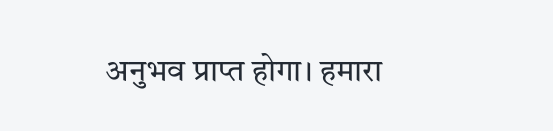अनुभव प्राप्त होगा। हमारा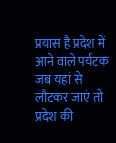प्रयास है प्रदेश में आने वाले पर्यटक जब यहां से लौटकर जाएं तो प्रदेश की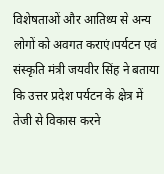विशेषताओं और आतिथ्य से अन्य लोगों को अवगत कराएं।पर्यटन एवं संस्कृति मंत्री जयवीर सिंह ने बताया कि उत्तर प्रदेश पर्यटन के क्षेत्र में तेजी से विकास करने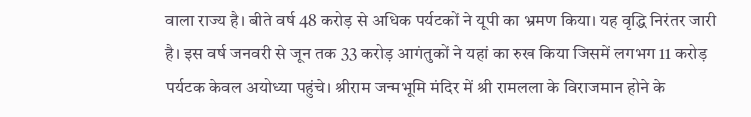वाला राज्य है। बीते वर्ष 48 करोड़ से अधिक पर्यटकों ने यूपी का भ्रमण किया। यह वृद्धि निरंतर जारी है। इस वर्ष जनवरी से जून तक 33 करोड़ आगंतुकों ने यहां का रुख किया जिसमें लगभग 11 करोड़ पर्यटक केवल अयोध्या पहुंचे। श्रीराम जन्मभूमि मंदिर में श्री रामलला के विराजमान होने के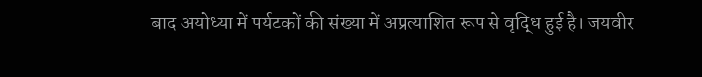बाद अयोध्या में पर्यटकों की संख्या में अप्रत्याशित रूप से वृद्धि हुई है। जयवीर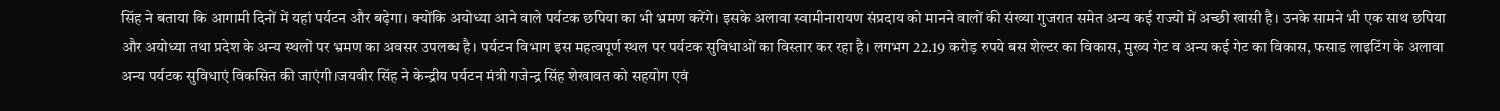सिंह ने बताया कि आगामी दिनों में यहां पर्यटन और बढ़ेगा। क्योंकि अयोध्या आने वाले पर्यटक छपिया का भी भ्रमण करेंगे। इसके अलावा स्वामीनारायण संप्रदाय को मानने वालों की संख्या गुजरात समेत अन्य कई राज्यों में अच्छी खासी है। उनके सामने भी एक साथ छपिया और अयोध्या तथा प्रदेश के अन्य स्थलों पर भ्रमण का अवसर उपलब्ध है। पर्यटन विभाग इस महत्वपूर्ण स्थल पर पर्यटक सुविधाओं का विस्तार कर रहा है। लगभग 22.19 करोड़ रुपये बस शेल्टर का विकास, मुख्य गेट व अन्य कई गेट का विकास, फसाड लाइटिंग के अलावा अन्य पर्यटक सुविधाएं विकसित की जाएंगी।जयवीर सिंह ने केन्द्रीय पर्यटन मंत्री गजेन्द्र सिंह शेखावत को सहयोग एवं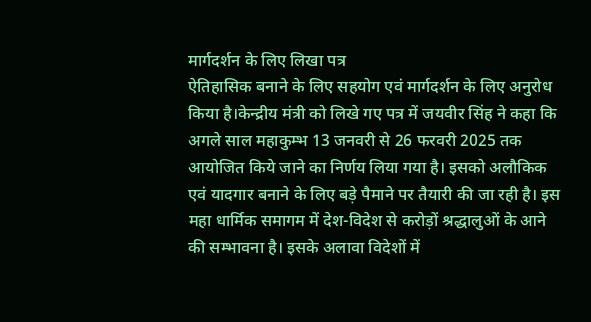मार्गदर्शन के लिए लिखा पत्र
ऐतिहासिक बनाने के लिए सहयोग एवं मार्गदर्शन के लिए अनुरोध किया है।केन्द्रीय मंत्री को लिखे गए पत्र में जयवीर सिंह ने कहा कि अगले साल महाकुम्भ 13 जनवरी से 26 फरवरी 2025 तक आयोजित किये जाने का निर्णय लिया गया है। इसको अलौकिक एवं यादगार बनाने के लिए बड़े पैमाने पर तैयारी की जा रही है। इस महा धार्मिक समागम में देश-विदेश से करोड़ों श्रद्धालुओं के आने की सम्भावना है। इसके अलावा विदेशों में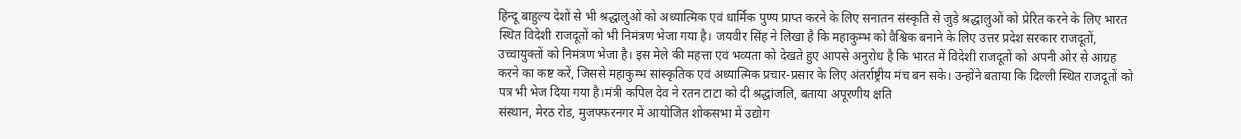हिन्दू बाहुल्य देशों से भी श्रद्धालुओं को अध्यात्मिक एवं धार्मिक पुण्य प्राप्त करने के लिए सनातन संस्कृति से जुड़े श्रद्धालुओं को प्रेरित करने के लिए भारत स्थित विदेशी राजदूतों को भी निमंत्रण भेजा गया है। जयवीर सिंह ने लिखा है कि महाकुम्भ को वैश्विक बनाने के लिए उत्तर प्रदेश सरकार राजदूतों, उच्चायुक्तों को निमंत्रण भेजा है। इस मेले की महत्ता एवं भव्यता को देखते हुए आपसे अनुरोध है कि भारत में विदेशी राजदूतों को अपनी ओर से आग्रह करने का कष्ट करें, जिससे महाकुम्भ सांस्कृतिक एवं अध्यात्मिक प्रचार-प्रसार के लिए अंतर्राष्ट्रीय मंच बन सके। उन्होंने बताया कि दिल्ली स्थित राजदूतों को पत्र भी भेज दिया गया है।मंत्री कपिल देव ने रतन टाटा को दी श्रद्धांजलि, बताया अपूरणीय क्षति
संस्थान, मेरठ रोड, मुजफ्फरनगर में आयोजित शोकसभा में उद्योग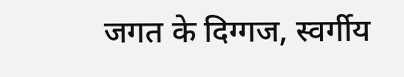जगत के दिग्गज, स्वर्गीय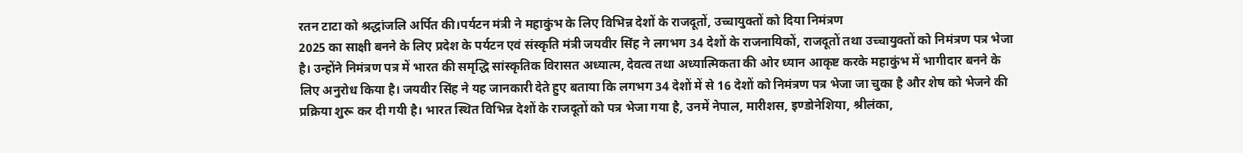रतन टाटा को श्रद्धांजलि अर्पित की।पर्यटन मंत्री ने महाकुंभ के लिए विभिन्न देशों के राजदूतों, उच्चायुक्तों को दिया निमंत्रण
2025 का साक्षी बनने के लिए प्रदेश के पर्यटन एवं संस्कृति मंत्री जयवीर सिंह ने लगभग 34 देशों के राजनायिकों, राजदूतों तथा उच्चायुक्तों को निमंत्रण पत्र भेजा है। उन्होंने निमंत्रण पत्र में भारत की समृद्धि सांस्कृतिक विरासत अध्यात्म, देवत्व तथा अध्यात्मिकता की ओर ध्यान आकृष्ट करके महाकुंभ में भागीदार बनने के लिए अनुरोध किया है। जयवीर सिंह ने यह जानकारी देते हुए बताया कि लगभग 34 देशों में से 16 देशों को निमंत्रण पत्र भेजा जा चुका है और शेष को भेजने की प्रक्रिया शुरू कर दी गयी है। भारत स्थित विभिन्न देशों के राजदूतों को पत्र भेजा गया है, उनमें नेपाल, मारीशस, इण्डोनेशिया, श्रीलंका,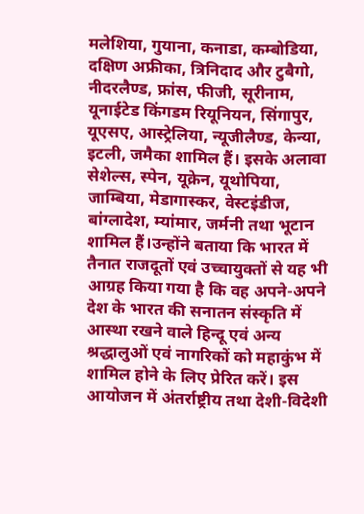मलेशिया, गुयाना, कनाडा, कम्बोडिया, दक्षिण अफ्रीका, त्रिनिदाद और टुबैगो, नीदरलैण्ड, फ्रांस, फीजी, सूरीनाम, यूनाईटेड किंगडम रियूनियन, सिंगापुर, यूएसए, आस्ट्रेलिया, न्यूजीलैण्ड, केन्या, इटली, जमैका शामिल हैं। इसके अलावा सेशेल्स, स्पेन, यूक्रेन, यूथोपिया, जाम्बिया, मेडागास्कर, वेस्टइंडीज, बांग्लादेश, म्यांमार, जर्मनी तथा भूटान शामिल हैं।उन्होंने बताया कि भारत में तैनात राजदूतों एवं उच्चायुक्तों से यह भी आग्रह किया गया है कि वह अपने-अपने देश के भारत की सनातन संस्कृति में आस्था रखने वाले हिन्दू एवं अन्य श्रद्धालुओं एवं नागरिकों को महाकुंभ में शामिल होने के लिए प्रेरित करें। इस आयोजन में अंतर्राष्ट्रीय तथा देशी-विदेशी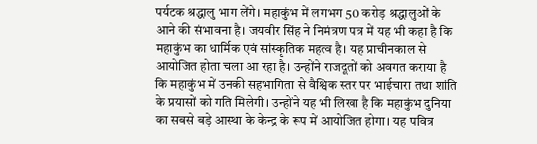पर्यटक श्रद्धालु भाग लेंगे। महाकुंभ में लगभग 50 करोड़ श्रद्धालुओं के आने की संभावना है। जयवीर सिंह ने निमंत्रण पत्र में यह भी कहा है कि महाकुंभ का धार्मिक एवं सांस्कृतिक महत्व है। यह प्राचीनकाल से आयोजित होता चला आ रहा है। उन्होंने राजदूतों को अवगत कराया है कि महाकुंभ में उनकी सहभागिता से वैश्विक स्तर पर भाईचारा तथा शांति के प्रयासों को गति मिलेगी। उन्होंने यह भी लिखा है कि महाकुंभ दुनिया का सबसे बड़े आस्था के केन्द्र के रूप में आयोजित होगा। यह पवित्र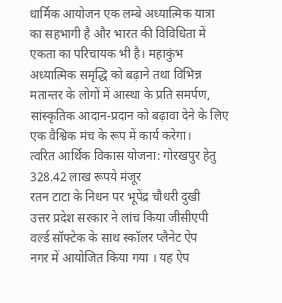धार्मिक आयोजन एक लम्बे अध्यात्मिक यात्रा का सहभागी है और भारत की विविधिता में एकता का परिचायक भी है। महाकुंभ अध्यात्मिक समृद्धि को बढ़ाने तथा विभिन्न मतान्तर के लोगों में आस्था के प्रति समर्पण, सांस्कृतिक आदान-प्रदान को बढ़ावा देने के लिए एक वैश्विक मंच के रूप में कार्य करेगा।
त्वरित आर्थिक विकास योजना: गोरखपुर हेतु 328.42 लाख रूपये मंजूर
रतन टाटा के निधन पर भूपेंद्र चौधरी दुखी
उत्तर प्रदेश सरकार ने लांच किया जीसीएपी वर्ल्ड सॉफ्टेक के साथ स्कॉलर प्लैनेट ऐप
नगर में आयोजित किया गया । यह ऐप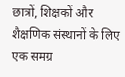छात्रों, शिक्षकों और शैक्षणिक संस्थानों के लिए एक समग्र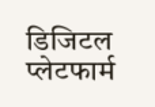डिजिटल प्लेटफार्म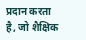प्रदान करता है, जो शैक्षिक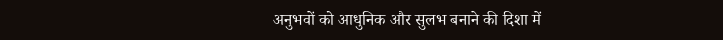अनुभवों को आधुनिक और सुलभ बनाने की दिशा में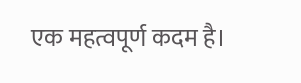एक महत्वपूर्ण कदम है।